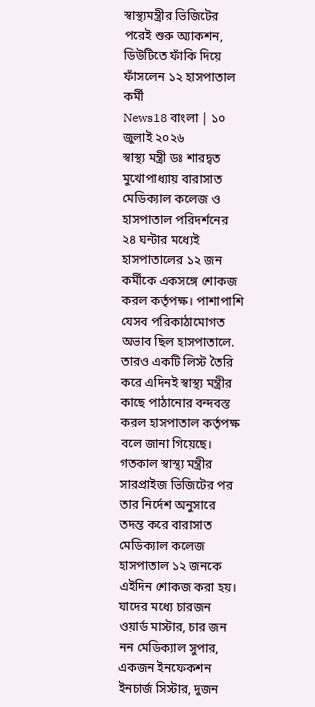স্বাস্থ্যমন্ত্রীর ভিজিটের পরেই শুরু অ্যাকশন, ডিউটিতে ফাঁকি দিয়ে ফাঁসলেন ১২ হাসপাতাল কর্মী
News18 বাংলা | ১০ জুলাই ২০২৬
স্বাস্থ্য মন্ত্রী ডঃ শারদ্বত মুখোপাধ্যায় বারাসাত মেডিক্যাল কলেজ ও হাসপাতাল পরিদর্শনের ২৪ ঘন্টার মধ্যেই হাসপাতালের ১২ জন কর্মীকে একসঙ্গে শোকজ করল কর্তৃপক্ষ। পাশাপাশি যেসব পরিকাঠামোগত অভাব ছিল হাসপাতালে. তারও একটি লিস্ট তৈরি করে এদিনই স্বাস্থ্য মন্ত্রীর কাছে পাঠানোর বন্দবস্ত করল হাসপাতাল কর্তৃপক্ষ বলে জানা গিয়েছে। গতকাল স্বাস্থ্য মন্ত্রীর সারপ্রাইজ ভিজিটের পর তার নির্দেশ অনুসারে তদন্ত করে বারাসাত মেডিক্যাল কলেজ হাসপাতাল ১২ জনকে এইদিন শোকজ করা হয়।
যাদের মধ্যে চারজন ওয়ার্ড মাস্টার, চার জন নন মেডিক্যাল সুপার, একজন ইনফেকশন ইনচার্জ সিস্টার, দুজন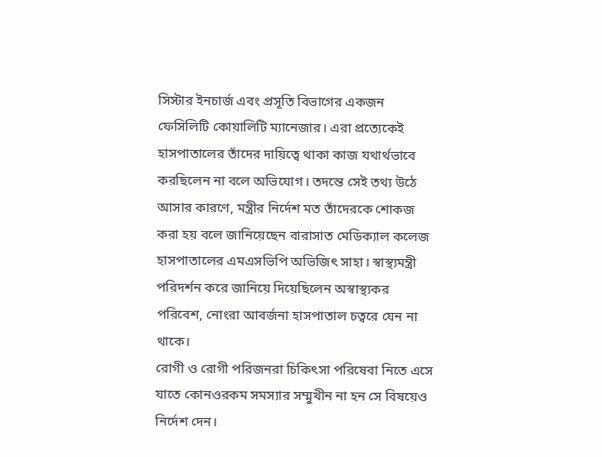সিস্টার ইনচার্জ এবং প্রসূতি বিভাগের একজন ফেসিলিটি কোয়ালিটি ম্যানেজার। এরা প্রত্যেকেই হাসপাতালের তাঁদের দায়িত্বে থাকা কাজ যথার্থভাবে করছিলেন না বলে অভিযোগ। তদন্তে সেই তথ্য উঠে আসার কারণে, মন্ত্রীর নির্দেশ মত তাঁদেরকে শোকজ করা হয় বলে জানিয়েছেন বারাসাত মেডিক্যাল কলেজ হাসপাতালের এমএসভিপি অভিজিৎ সাহা। স্বাস্থ্যমন্ত্রী পরিদর্শন করে জানিয়ে দিয়েছিলেন অস্বাস্থ্যকর পরিবেশ, নোংরা আবর্জনা হাসপাতাল চত্বরে যেন না থাকে।
রোগী ও রোগী পরিজনরা চিকিৎসা পরিষেবা নিতে এসে যাতে কোনওরকম সমস্যার সম্মুখীন না হন সে বিষয়েও নির্দেশ দেন।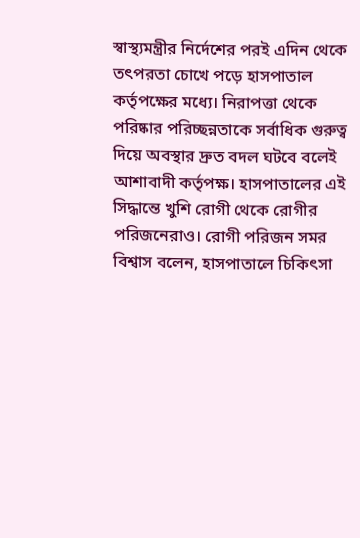স্বাস্থ্যমন্ত্রীর নির্দেশের পরই এদিন থেকে তৎপরতা চোখে পড়ে হাসপাতাল কর্তৃপক্ষের মধ্যে। নিরাপত্তা থেকে পরিষ্কার পরিচ্ছন্নতাকে সর্বাধিক গুরুত্ব দিয়ে অবস্থার দ্রুত বদল ঘটবে বলেই আশাবাদী কর্তৃপক্ষ। হাসপাতালের এই সিদ্ধান্তে খুশি রোগী থেকে রোগীর পরিজনেরাও। রোগী পরিজন সমর বিশ্বাস বলেন, হাসপাতালে চিকিৎসা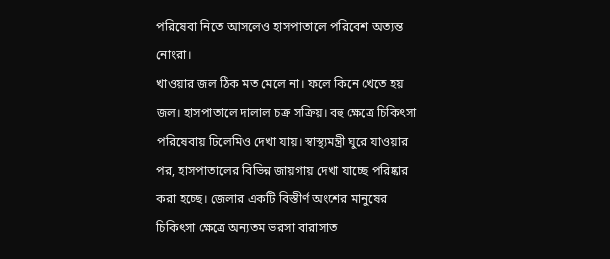পরিষেবা নিতে আসলেও হাসপাতালে পরিবেশ অত্যন্ত নোংরা।
খাওয়ার জল ঠিক মত মেলে না। ফলে কিনে খেতে হয় জল। হাসপাতালে দালাল চক্র সক্রিয়। বহু ক্ষেত্রে চিকিৎসা পরিষেবায় ঢিলেমিও দেখা যায়। স্বাস্থ্যমন্ত্রী ঘুরে যাওয়ার পর, হাসপাতালের বিভিন্ন জায়গায় দেখা যাচ্ছে পরিষ্কার করা হচ্ছে। জেলার একটি বিস্তীর্ণ অংশের মানুষের চিকিৎসা ক্ষেত্রে অন্যতম ভরসা বারাসাত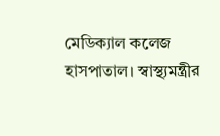মেডিক্যাল কলেজ হাসপাতাল। স্বাস্থ্যমন্ত্রীর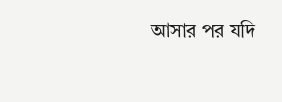আসার পর যদি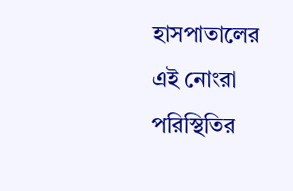হাসপাতালের এই নোংরা পরিস্থিতির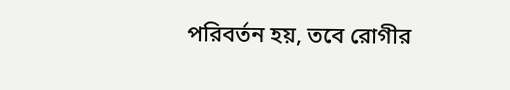পরিবর্তন হয়, তবে রোগীর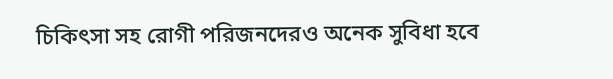চিকিৎসা সহ রোগী পরিজনদেরও অনেক সুবিধা হবে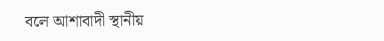বলে আশাবাদী স্থানীয়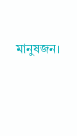মানুষজন।